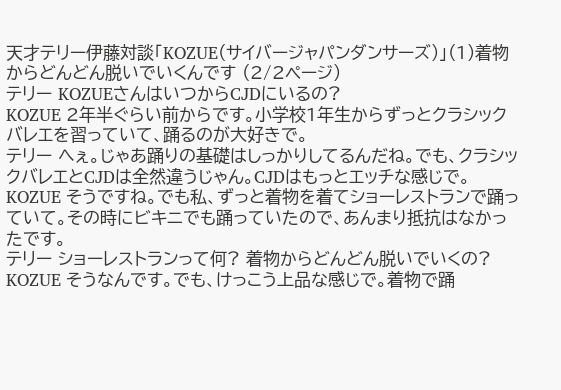天才テリー伊藤対談「KOZUE(サイバージャパンダンサーズ)」(1)着物からどんどん脱いでいくんです (2/2ページ)
テリー KOZUEさんはいつからCJDにいるの?
KOZUE 2年半ぐらい前からです。小学校1年生からずっとクラシックバレエを習っていて、踊るのが大好きで。
テリー へぇ。じゃあ踊りの基礎はしっかりしてるんだね。でも、クラシックバレエとCJDは全然違うじゃん。CJDはもっとエッチな感じで。
KOZUE そうですね。でも私、ずっと着物を着てショーレストランで踊っていて。その時にビキニでも踊っていたので、あんまり抵抗はなかったです。
テリー ショーレストランって何? 着物からどんどん脱いでいくの?
KOZUE そうなんです。でも、けっこう上品な感じで。着物で踊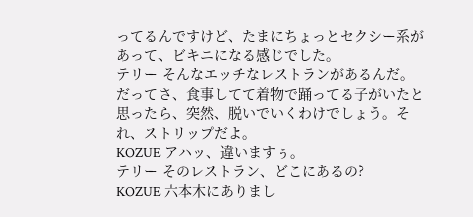ってるんですけど、たまにちょっとセクシー系があって、ビキニになる感じでした。
テリー そんなエッチなレストランがあるんだ。だってさ、食事してて着物で踊ってる子がいたと思ったら、突然、脱いでいくわけでしょう。それ、ストリップだよ。
KOZUE アハッ、違いますぅ。
テリー そのレストラン、どこにあるの?
KOZUE 六本木にありまし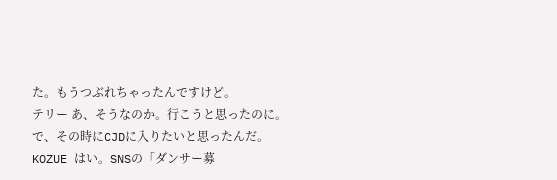た。もうつぶれちゃったんですけど。
テリー あ、そうなのか。行こうと思ったのに。で、その時にCJDに入りたいと思ったんだ。
KOZUE はい。SNSの「ダンサー募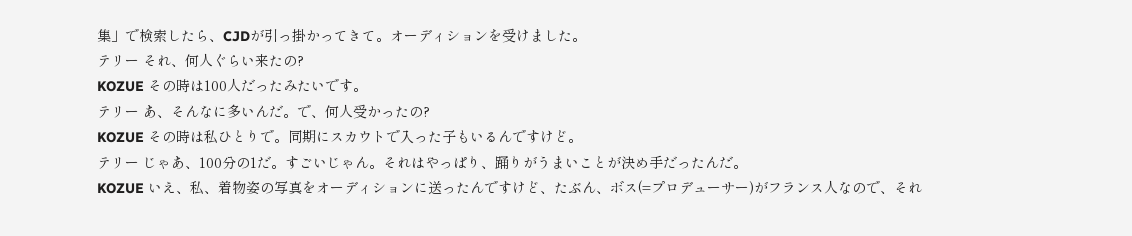集」で検索したら、CJDが引っ掛かってきて。オーディションを受けました。
テリー それ、何人ぐらい来たの?
KOZUE その時は100人だったみたいです。
テリー あ、そんなに多いんだ。で、何人受かったの?
KOZUE その時は私ひとりで。同期にスカウトで入った子もいるんですけど。
テリー じゃあ、100分の1だ。すごいじゃん。それはやっぱり、踊りがうまいことが決め手だったんだ。
KOZUE いえ、私、着物姿の写真をオーディションに送ったんですけど、たぶん、ボス(=プロデューサー)がフランス人なので、それ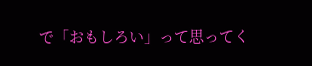で「おもしろい」って思ってく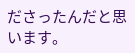ださったんだと思います。